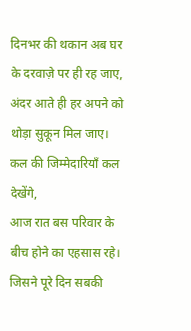दिनभर की थकान अब घर के दरवाज़े पर ही रह जाए,
अंदर आते ही हर अपने को थोड़ा सुकून मिल जाए।
कल की जिम्मेदारियाँ कल देखेंगे,
आज रात बस परिवार के बीच होने का एहसास रहे।
जिसने पूरे दिन सबकी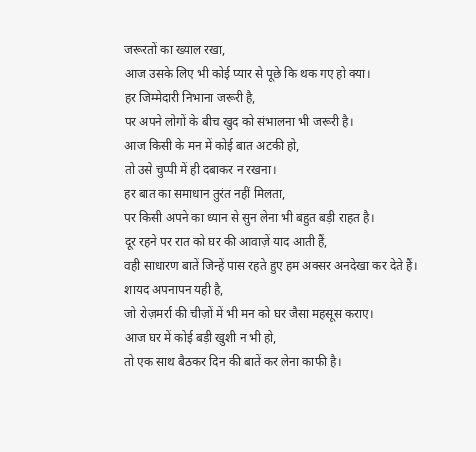जरूरतों का ख्याल रखा,
आज उसके लिए भी कोई प्यार से पूछे कि थक गए हो क्या।
हर जिम्मेदारी निभाना जरूरी है,
पर अपने लोगों के बीच खुद को संभालना भी जरूरी है।
आज किसी के मन में कोई बात अटकी हो,
तो उसे चुप्पी में ही दबाकर न रखना।
हर बात का समाधान तुरंत नहीं मिलता,
पर किसी अपने का ध्यान से सुन लेना भी बहुत बड़ी राहत है।
दूर रहने पर रात को घर की आवाज़ें याद आती हैं,
वही साधारण बातें जिन्हें पास रहते हुए हम अक्सर अनदेखा कर देते हैं।
शायद अपनापन यही है,
जो रोज़मर्रा की चीज़ों में भी मन को घर जैसा महसूस कराए।
आज घर में कोई बड़ी खुशी न भी हो,
तो एक साथ बैठकर दिन की बातें कर लेना काफी है।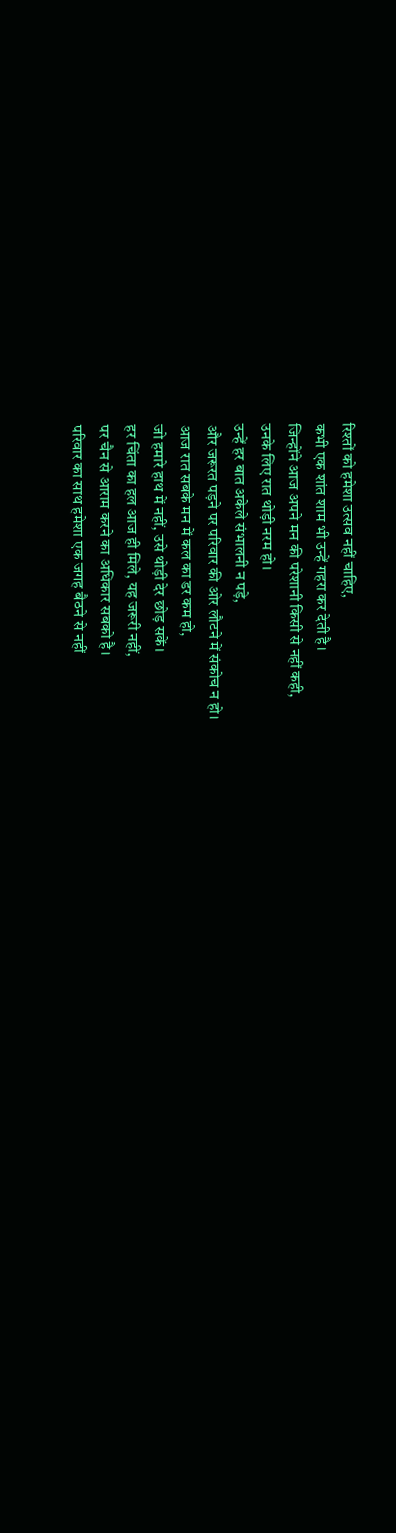रिश्तों को हमेशा उत्सव नहीं चाहिए,
कभी एक शांत शाम भी उन्हें गहरा कर देती है।
जिन्होंने आज अपने मन की परेशानी किसी से नहीं कही,
उनके लिए रात थोड़ी नरम हो।
उन्हें हर बात अकेले संभालनी न पड़े,
और जरूरत पड़ने पर परिवार की ओर लौटने में संकोच न हो।
आज रात सबके मन में कल का डर कम हो,
जो हमारे हाथ में नहीं, उसे थोड़ी देर छोड़ सकें।
हर चिंता का हल आज ही मिले, यह जरूरी नहीं,
पर चैन से आराम करने का अधिकार सबको है।
परिवार का साथ हमेशा एक जगह बैठने से नहीं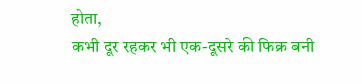होता,
कभी दूर रहकर भी एक-दूसरे की फिक्र बनी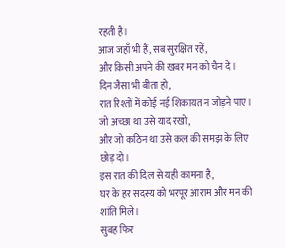रहती है।
आज जहाँ भी हैं, सब सुरक्षित रहें,
और किसी अपने की खबर मन को चैन दे।
दिन जैसा भी बीता हो,
रात रिश्तों में कोई नई शिकायत न जोड़ने पाए।
जो अच्छा था उसे याद रखो,
और जो कठिन था उसे कल की समझ के लिए छोड़ दो।
इस रात की दिल से यही कामना है,
घर के हर सदस्य को भरपूर आराम और मन की शांति मिले।
सुबह फिर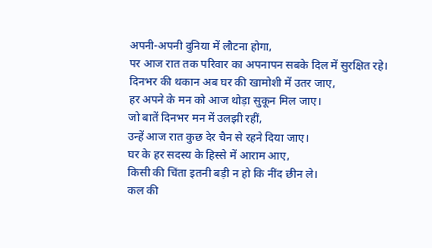अपनी-अपनी दुनिया में लौटना होगा,
पर आज रात तक परिवार का अपनापन सबके दिल में सुरक्षित रहे।
दिनभर की थकान अब घर की खामोशी में उतर जाए,
हर अपने के मन को आज थोड़ा सुकून मिल जाए।
जो बातें दिनभर मन में उलझी रहीं,
उन्हें आज रात कुछ देर चैन से रहने दिया जाए।
घर के हर सदस्य के हिस्से में आराम आए,
किसी की चिंता इतनी बड़ी न हो कि नींद छीन ले।
कल की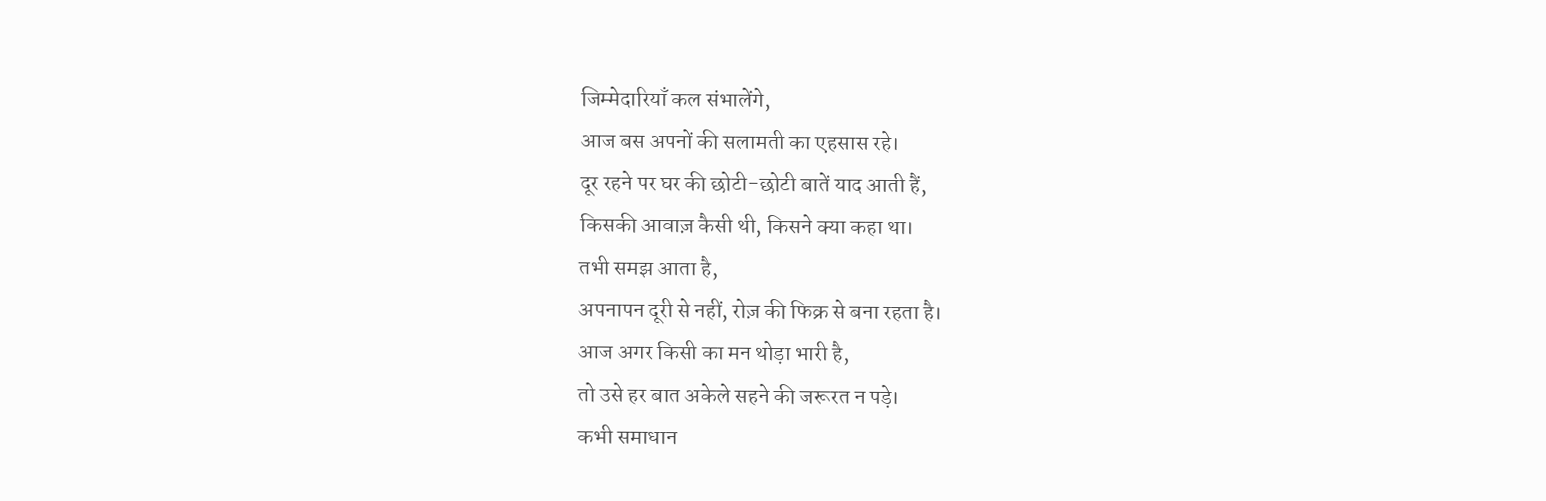जिम्मेदारियाँ कल संभालेंगे,
आज बस अपनों की सलामती का एहसास रहे।
दूर रहने पर घर की छोटी-छोटी बातें याद आती हैं,
किसकी आवाज़ कैसी थी, किसने क्या कहा था।
तभी समझ आता है,
अपनापन दूरी से नहीं, रोज़ की फिक्र से बना रहता है।
आज अगर किसी का मन थोड़ा भारी है,
तो उसे हर बात अकेले सहने की जरूरत न पड़े।
कभी समाधान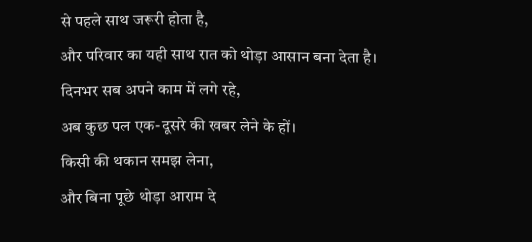से पहले साथ जरूरी होता है,
और परिवार का यही साथ रात को थोड़ा आसान बना देता है।
दिनभर सब अपने काम में लगे रहे,
अब कुछ पल एक-दूसरे की खबर लेने के हों।
किसी की थकान समझ लेना,
और बिना पूछे थोड़ा आराम दे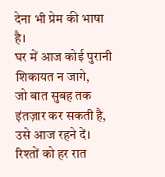देना भी प्रेम की भाषा है।
घर में आज कोई पुरानी शिकायत न जागे,
जो बात सुबह तक इंतज़ार कर सकती है, उसे आज रहने दें।
रिश्तों को हर रात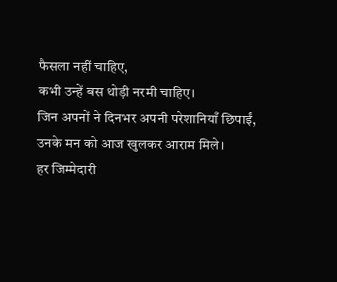फैसला नहीं चाहिए,
कभी उन्हें बस थोड़ी नरमी चाहिए।
जिन अपनों ने दिनभर अपनी परेशानियाँ छिपाईं,
उनके मन को आज खुलकर आराम मिले।
हर जिम्मेदारी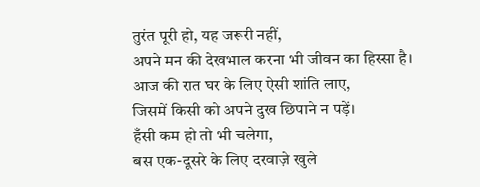तुरंत पूरी हो, यह जरूरी नहीं,
अपने मन की देखभाल करना भी जीवन का हिस्सा है।
आज की रात घर के लिए ऐसी शांति लाए,
जिसमें किसी को अपने दुख छिपाने न पड़ें।
हँसी कम हो तो भी चलेगा,
बस एक-दूसरे के लिए दरवाज़े खुले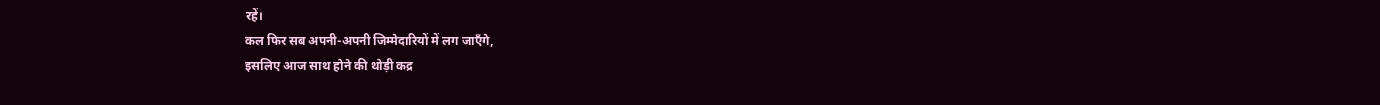रहें।
कल फिर सब अपनी-अपनी जिम्मेदारियों में लग जाएँगे,
इसलिए आज साथ होने की थोड़ी कद्र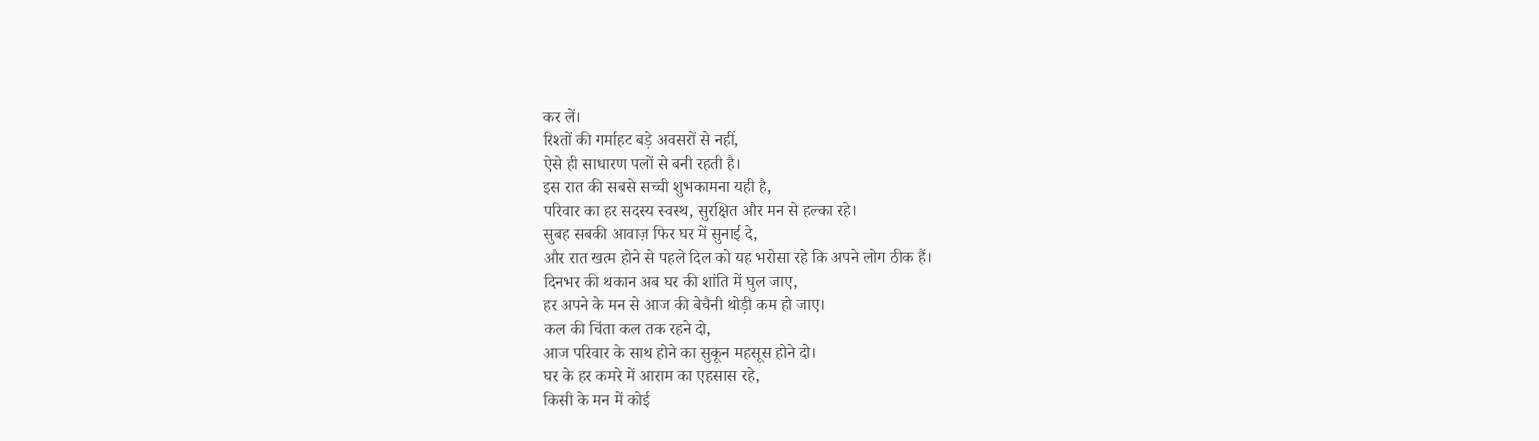कर लें।
रिश्तों की गर्माहट बड़े अवसरों से नहीं,
ऐसे ही साधारण पलों से बनी रहती है।
इस रात की सबसे सच्ची शुभकामना यही है,
परिवार का हर सदस्य स्वस्थ, सुरक्षित और मन से हल्का रहे।
सुबह सबकी आवाज़ फिर घर में सुनाई दे,
और रात खत्म होने से पहले दिल को यह भरोसा रहे कि अपने लोग ठीक हैं।
दिनभर की थकान अब घर की शांति में घुल जाए,
हर अपने के मन से आज की बेचैनी थोड़ी कम हो जाए।
कल की चिंता कल तक रहने दो,
आज परिवार के साथ होने का सुकून महसूस होने दो।
घर के हर कमरे में आराम का एहसास रहे,
किसी के मन में कोई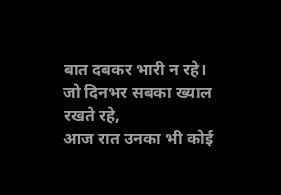बात दबकर भारी न रहे।
जो दिनभर सबका ख्याल रखते रहे,
आज रात उनका भी कोई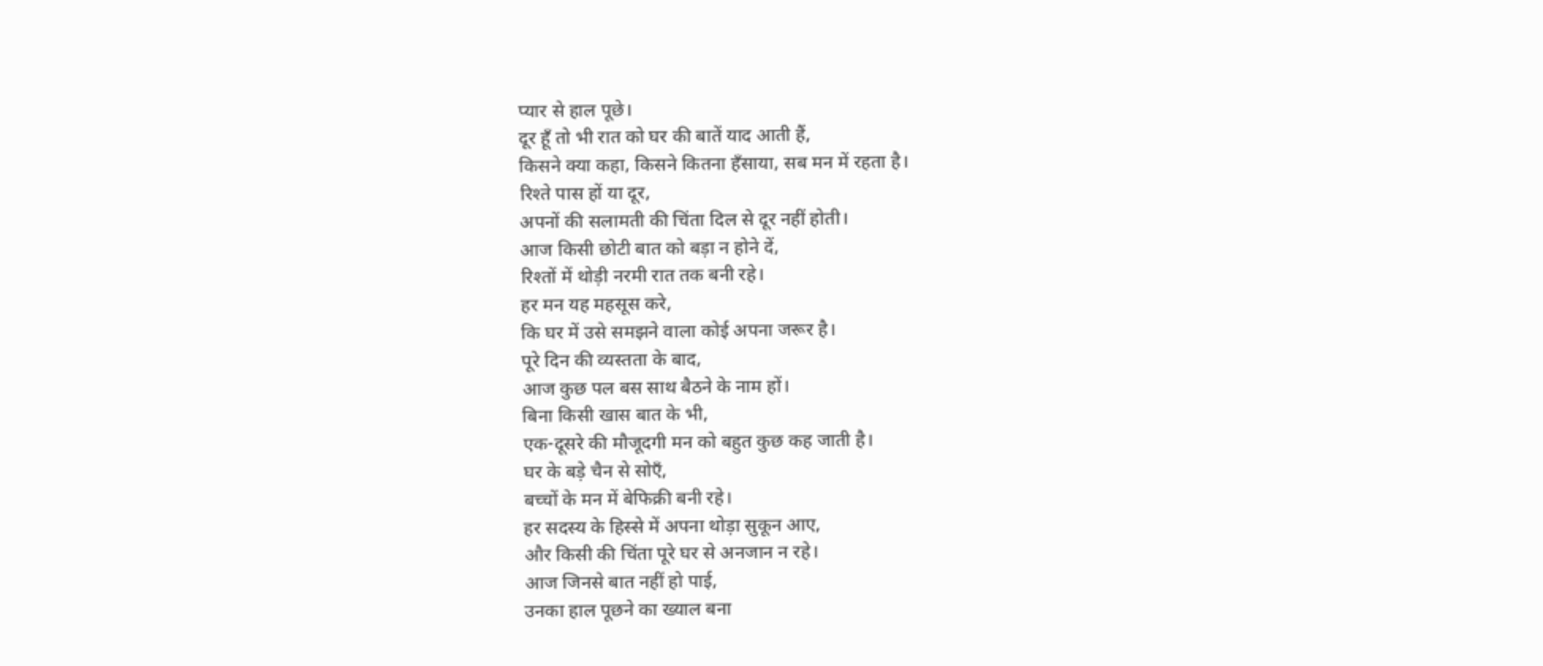प्यार से हाल पूछे।
दूर हूँ तो भी रात को घर की बातें याद आती हैं,
किसने क्या कहा, किसने कितना हँसाया, सब मन में रहता है।
रिश्ते पास हों या दूर,
अपनों की सलामती की चिंता दिल से दूर नहीं होती।
आज किसी छोटी बात को बड़ा न होने दें,
रिश्तों में थोड़ी नरमी रात तक बनी रहे।
हर मन यह महसूस करे,
कि घर में उसे समझने वाला कोई अपना जरूर है।
पूरे दिन की व्यस्तता के बाद,
आज कुछ पल बस साथ बैठने के नाम हों।
बिना किसी खास बात के भी,
एक-दूसरे की मौजूदगी मन को बहुत कुछ कह जाती है।
घर के बड़े चैन से सोएँ,
बच्चों के मन में बेफिक्री बनी रहे।
हर सदस्य के हिस्से में अपना थोड़ा सुकून आए,
और किसी की चिंता पूरे घर से अनजान न रहे।
आज जिनसे बात नहीं हो पाई,
उनका हाल पूछने का ख्याल बना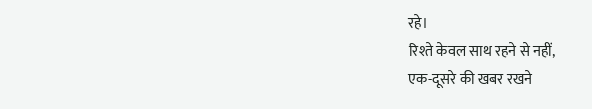रहे।
रिश्ते केवल साथ रहने से नहीं,
एक-दूसरे की खबर रखने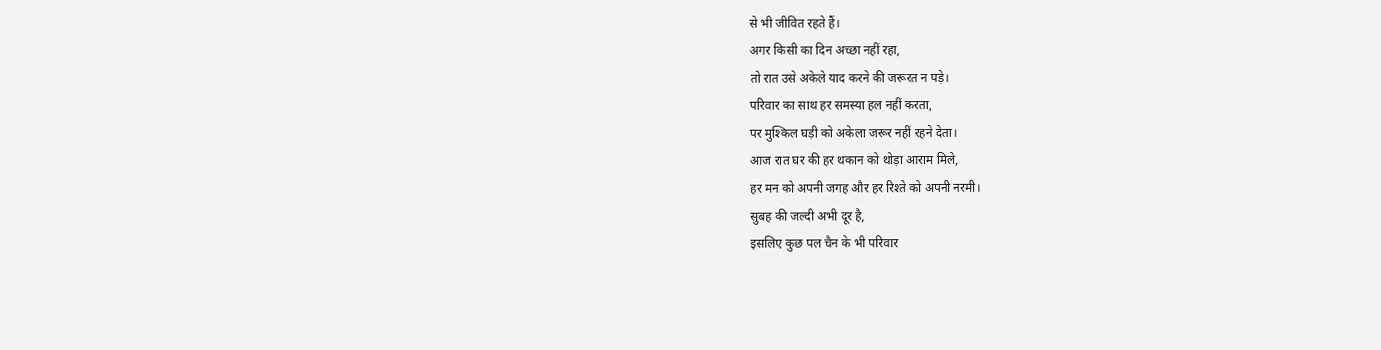से भी जीवित रहते हैं।
अगर किसी का दिन अच्छा नहीं रहा,
तो रात उसे अकेले याद करने की जरूरत न पड़े।
परिवार का साथ हर समस्या हल नहीं करता,
पर मुश्किल घड़ी को अकेला जरूर नहीं रहने देता।
आज रात घर की हर थकान को थोड़ा आराम मिले,
हर मन को अपनी जगह और हर रिश्ते को अपनी नरमी।
सुबह की जल्दी अभी दूर है,
इसलिए कुछ पल चैन के भी परिवार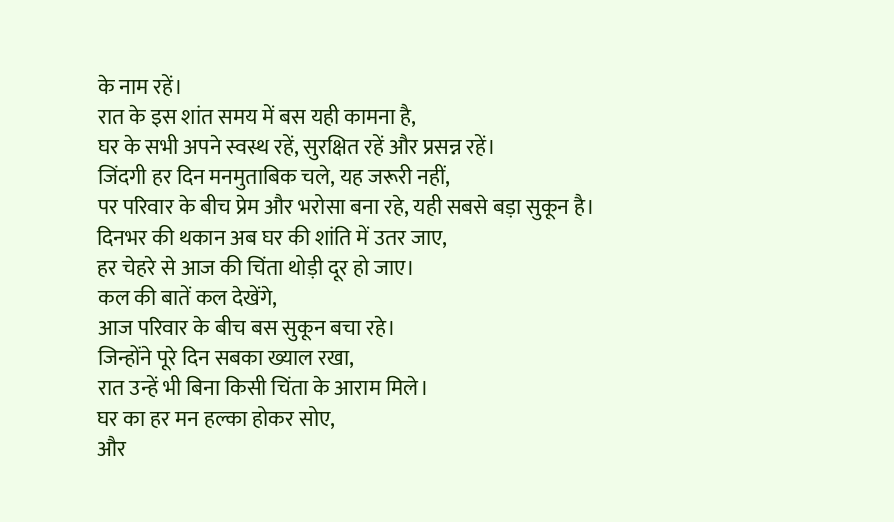के नाम रहें।
रात के इस शांत समय में बस यही कामना है,
घर के सभी अपने स्वस्थ रहें, सुरक्षित रहें और प्रसन्न रहें।
जिंदगी हर दिन मनमुताबिक चले, यह जरूरी नहीं,
पर परिवार के बीच प्रेम और भरोसा बना रहे, यही सबसे बड़ा सुकून है।
दिनभर की थकान अब घर की शांति में उतर जाए,
हर चेहरे से आज की चिंता थोड़ी दूर हो जाए।
कल की बातें कल देखेंगे,
आज परिवार के बीच बस सुकून बचा रहे।
जिन्होंने पूरे दिन सबका ख्याल रखा,
रात उन्हें भी बिना किसी चिंता के आराम मिले।
घर का हर मन हल्का होकर सोए,
और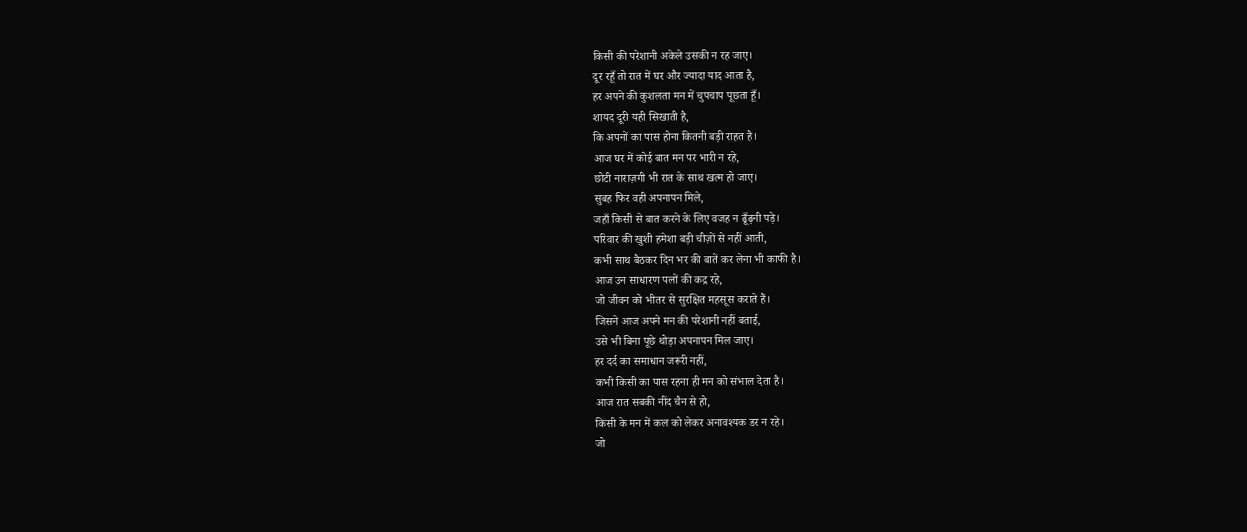किसी की परेशानी अकेले उसकी न रह जाए।
दूर रहूँ तो रात में घर और ज्यादा याद आता है,
हर अपने की कुशलता मन में चुपचाप पूछता हूँ।
शायद दूरी यही सिखाती है,
कि अपनों का पास होना कितनी बड़ी राहत है।
आज घर में कोई बात मन पर भारी न रहे,
छोटी नाराज़गी भी रात के साथ खत्म हो जाए।
सुबह फिर वही अपनापन मिले,
जहाँ किसी से बात करने के लिए वजह न ढूँढ़नी पड़े।
परिवार की खुशी हमेशा बड़ी चीज़ों से नहीं आती,
कभी साथ बैठकर दिन भर की बातें कर लेना भी काफी है।
आज उन साधारण पलों की कद्र रहे,
जो जीवन को भीतर से सुरक्षित महसूस कराते हैं।
जिसने आज अपने मन की परेशानी नहीं बताई,
उसे भी बिना पूछे थोड़ा अपनापन मिल जाए।
हर दर्द का समाधान जरूरी नहीं,
कभी किसी का पास रहना ही मन को संभाल देता है।
आज रात सबकी नींद चैन से हो,
किसी के मन में कल को लेकर अनावश्यक डर न रहे।
जो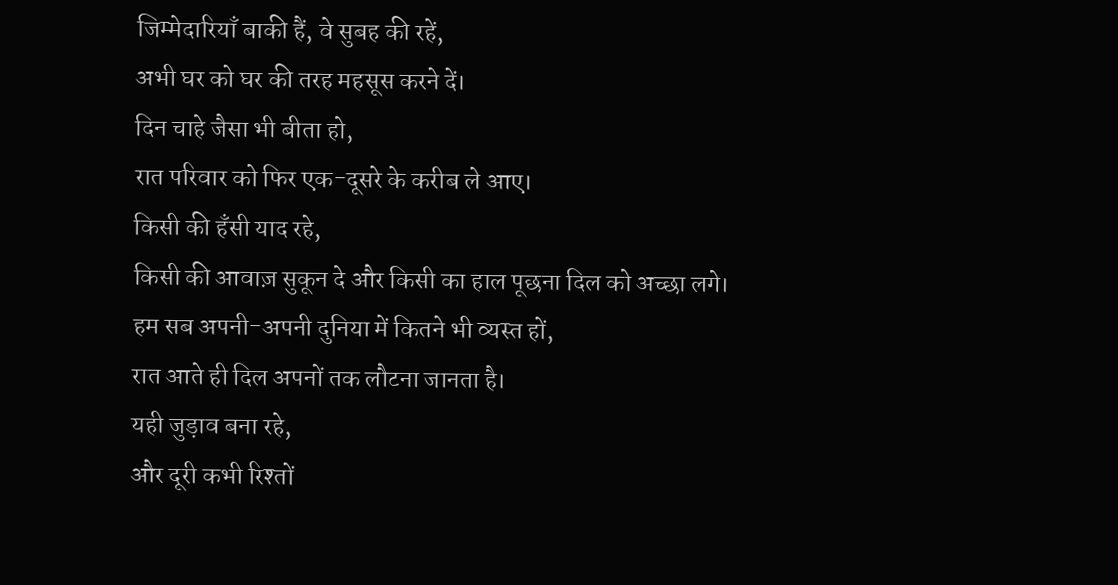जिम्मेदारियाँ बाकी हैं, वे सुबह की रहें,
अभी घर को घर की तरह महसूस करने दें।
दिन चाहे जैसा भी बीता हो,
रात परिवार को फिर एक-दूसरे के करीब ले आए।
किसी की हँसी याद रहे,
किसी की आवाज़ सुकून दे और किसी का हाल पूछना दिल को अच्छा लगे।
हम सब अपनी-अपनी दुनिया में कितने भी व्यस्त हों,
रात आते ही दिल अपनों तक लौटना जानता है।
यही जुड़ाव बना रहे,
और दूरी कभी रिश्तों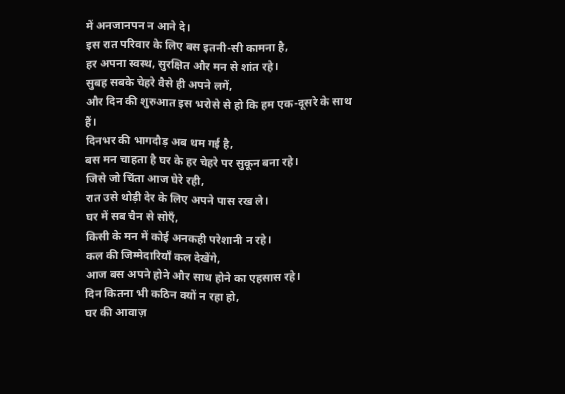में अनजानपन न आने दे।
इस रात परिवार के लिए बस इतनी-सी कामना है,
हर अपना स्वस्थ, सुरक्षित और मन से शांत रहे।
सुबह सबके चेहरे वैसे ही अपने लगें,
और दिन की शुरुआत इस भरोसे से हो कि हम एक-दूसरे के साथ हैं।
दिनभर की भागदौड़ अब थम गई है,
बस मन चाहता है घर के हर चेहरे पर सुकून बना रहे।
जिसे जो चिंता आज घेरे रही,
रात उसे थोड़ी देर के लिए अपने पास रख ले।
घर में सब चैन से सोएँ,
किसी के मन में कोई अनकही परेशानी न रहे।
कल की जिम्मेदारियाँ कल देखेंगे,
आज बस अपने होने और साथ होने का एहसास रहे।
दिन कितना भी कठिन क्यों न रहा हो,
घर की आवाज़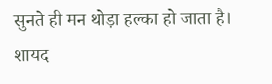सुनते ही मन थोड़ा हल्का हो जाता है।
शायद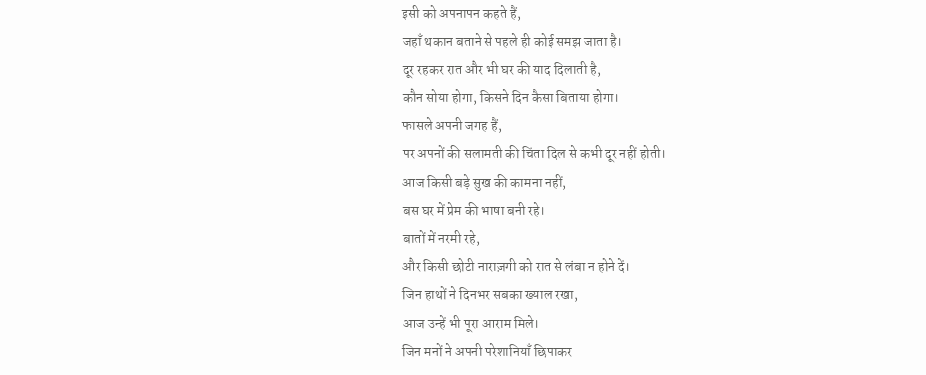इसी को अपनापन कहते हैं,
जहाँ थकान बताने से पहले ही कोई समझ जाता है।
दूर रहकर रात और भी घर की याद दिलाती है,
कौन सोया होगा, किसने दिन कैसा बिताया होगा।
फासले अपनी जगह हैं,
पर अपनों की सलामती की चिंता दिल से कभी दूर नहीं होती।
आज किसी बड़े सुख की कामना नहीं,
बस घर में प्रेम की भाषा बनी रहे।
बातों में नरमी रहे,
और किसी छोटी नाराज़गी को रात से लंबा न होने दें।
जिन हाथों ने दिनभर सबका ख्याल रखा,
आज उन्हें भी पूरा आराम मिले।
जिन मनों ने अपनी परेशानियाँ छिपाकर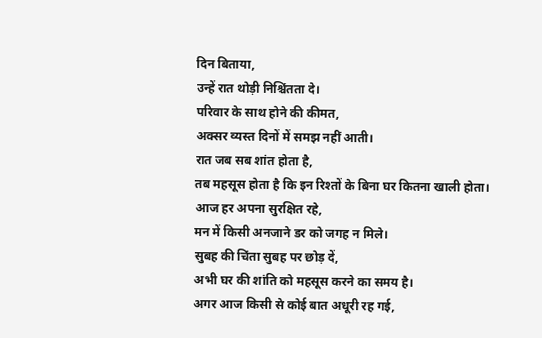दिन बिताया,
उन्हें रात थोड़ी निश्चिंतता दे।
परिवार के साथ होने की कीमत,
अक्सर व्यस्त दिनों में समझ नहीं आती।
रात जब सब शांत होता है,
तब महसूस होता है कि इन रिश्तों के बिना घर कितना खाली होता।
आज हर अपना सुरक्षित रहे,
मन में किसी अनजाने डर को जगह न मिले।
सुबह की चिंता सुबह पर छोड़ दें,
अभी घर की शांति को महसूस करने का समय है।
अगर आज किसी से कोई बात अधूरी रह गई,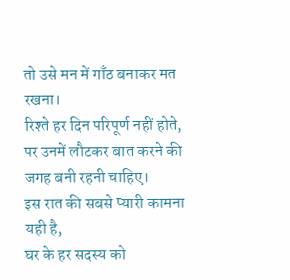तो उसे मन में गाँठ बनाकर मत रखना।
रिश्ते हर दिन परिपूर्ण नहीं होते,
पर उनमें लौटकर बात करने की जगह बनी रहनी चाहिए।
इस रात की सबसे प्यारी कामना यही है,
घर के हर सदस्य को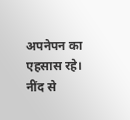अपनेपन का एहसास रहे।
नींद से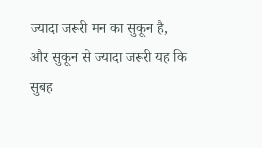ज्यादा जरूरी मन का सुकून है,
और सुकून से ज्यादा जरूरी यह कि सुबह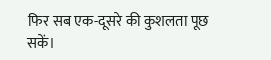फिर सब एक-दूसरे की कुशलता पूछ सकें।